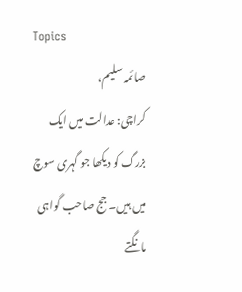Topics
صائمہ سلیم،
کراچی: عدالت میں ایک بزرگ کو دیکھا جو گہری سوچ میں ہیں۔ جج صاحب گواہی مانگتے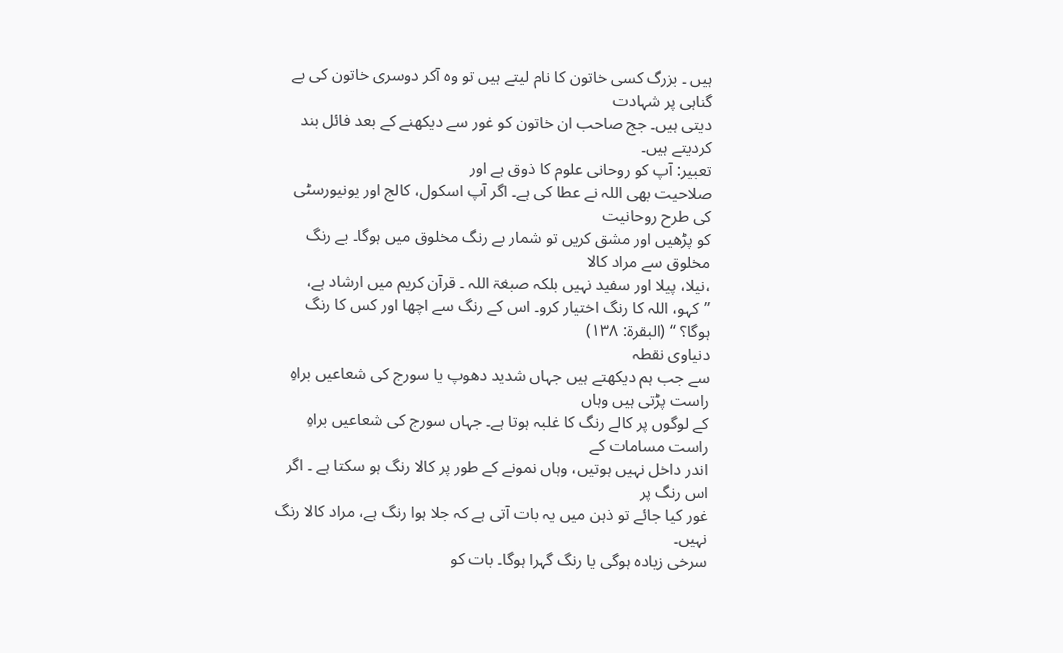ہیں ۔ بزرگ کسی خاتون کا نام لیتے ہیں تو وہ آکر دوسری خاتون کی بے گناہی پر شہادت
دیتی ہیں۔ جج صاحب ان خاتون کو غور سے دیکھنے کے بعد فائل بند کردیتے ہیں۔
تعبیر: آپ کو روحانی علوم کا ذوق ہے اور
صلاحیت بھی اللہ نے عطا کی ہے۔ اگر آپ اسکول، کالج اور یونیورسٹی کی طرح روحانیت
کو پڑھیں اور مشق کریں تو شمار بے رنگ مخلوق میں ہوگا۔ بے رنگ مخلوق سے مراد کالا
،نیلا، پیلا اور سفید نہیں بلکہ صبغۃ اللہ ۔ قرآن کریم میں ارشاد ہے،
’’کہو، اللہ کا رنگ اختیار کرو۔ اس کے رنگ سے اچھا اور کس کا رنگ
ہوگا؟ ‘‘ (البقرۃ: ۱۳۸)
دنیاوی نقطہ
سے جب ہم دیکھتے ہیں جہاں شدید دھوپ یا سورج کی شعاعیں براہِ راست پڑتی ہیں وہاں
کے لوگوں پر کالے رنگ کا غلبہ ہوتا ہے۔ جہاں سورج کی شعاعیں براہِ راست مسامات کے
اندر داخل نہیں ہوتیں، وہاں نمونے کے طور پر کالا رنگ ہو سکتا ہے ۔ اگر اس رنگ پر
غور کیا جائے تو ذہن میں یہ بات آتی ہے کہ جلا ہوا رنگ ہے، مراد کالا رنگ نہیں۔
سرخی زیادہ ہوگی یا رنگ گہرا ہوگا۔ بات کو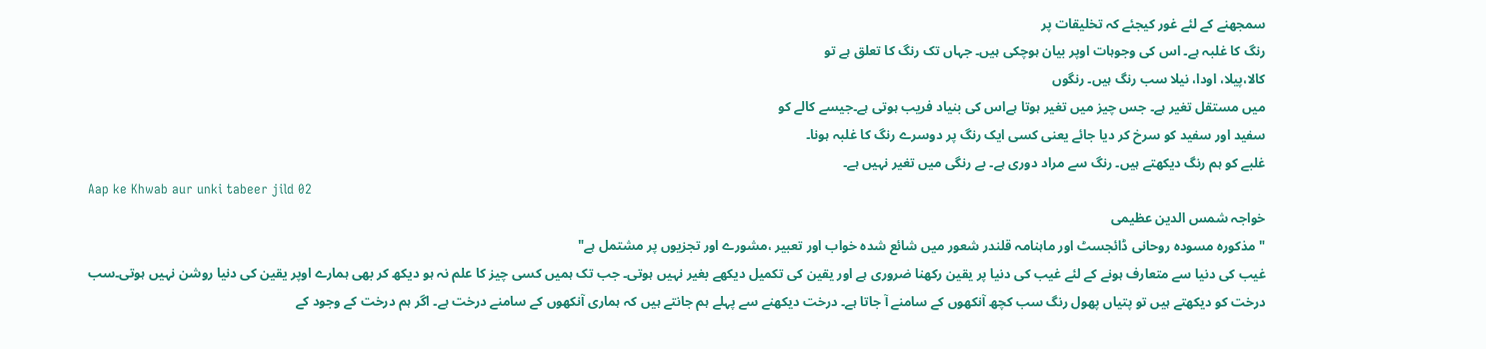سمجھنے کے لئے غور کیجئے کہ تخلیقات پر
رنگ کا غلبہ ہے۔ اس کی وجوہات اوپر بیان ہوچکی ہیں۔ جہاں تک رنگ کا تعلق ہے تو
کالا،پیلا، اودا، نیلا سب رنگ ہیں۔ رنگوں
میں مستقل تغیر ہے۔ جس چیز میں تغیر ہوتا ہےاس کی بنیاد فریب ہوتی ہے۔جیسے کالے کو
سفید اور سفید کو سرخ کر دیا جائے یعنی کسی ایک رنگ پر دوسرے رنگ کا غلبہ ہونا۔
غلبے کو ہم رنگ دیکھتے ہیں۔ رنگ سے مراد دوری ہے۔ بے رنگی میں تغیر نہیں ہے۔
Aap ke Khwab aur unki tabeer jild 02
خواجہ شمس الدین عظیمی
"مذکورہ مسودہ روحانی ڈائجسٹ اور ماہنامہ قلندر شعور میں شائع شدہ خواب اور تعبیر ،مشورے اور تجزیوں پر مشتمل ہے"
غیب کی دنیا سے متعارف ہونے کے لئے غیب کی دنیا پر یقین رکھنا ضروری ہے اور یقین کی تکمیل دیکھے بغیر نہیں ہوتی۔ جب تک ہمیں کسی چیز کا علم نہ ہو دیکھ کر بھی ہمارے اوپر یقین کی دنیا روشن نہیں ہوتی۔سب درخت کو دیکھتے ہیں تو پتیاں پھول رنگ سب کچھ آنکھوں کے سامنے آ جاتا ہے۔ درخت دیکھنے سے پہلے ہم جانتے ہیں کہ ہماری آنکھوں کے سامنے درخت ہے۔ اگر ہم درخت کے وجود کے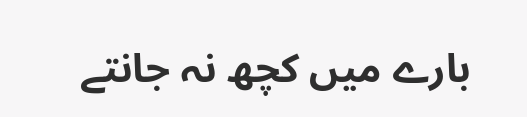بارے میں کچھ نہ جانتے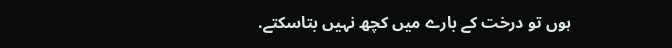ہوں تو درخت کے بارے میں کچھ نہیں بتاسکتے.